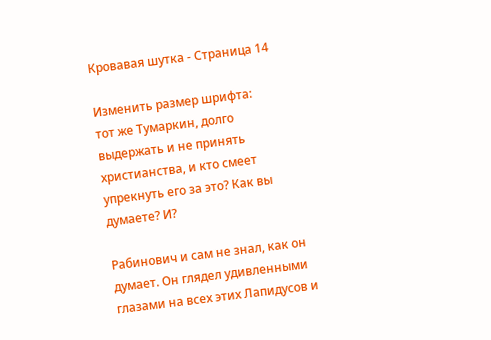Кровавая шутка - Страница 14

Изменить размер шрифта:
тот же Тумаркин, долго выдержать и не принять христианства, и кто смеет упрекнуть его за это? Как вы думаете? И?

Рабинович и сам не знал, как он думает. Он глядел удивленными глазами на всех этих Лапидусов и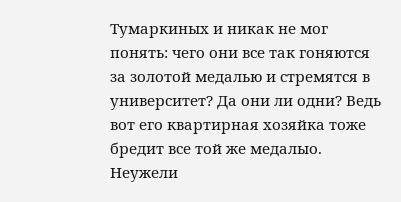Тумаркиных и никак не мог понять: чего они все так гоняются за золотой медалью и стремятся в университет? Да они ли одни? Ведь вот его квартирная хозяйка тоже бредит все той же медалыо. Неужели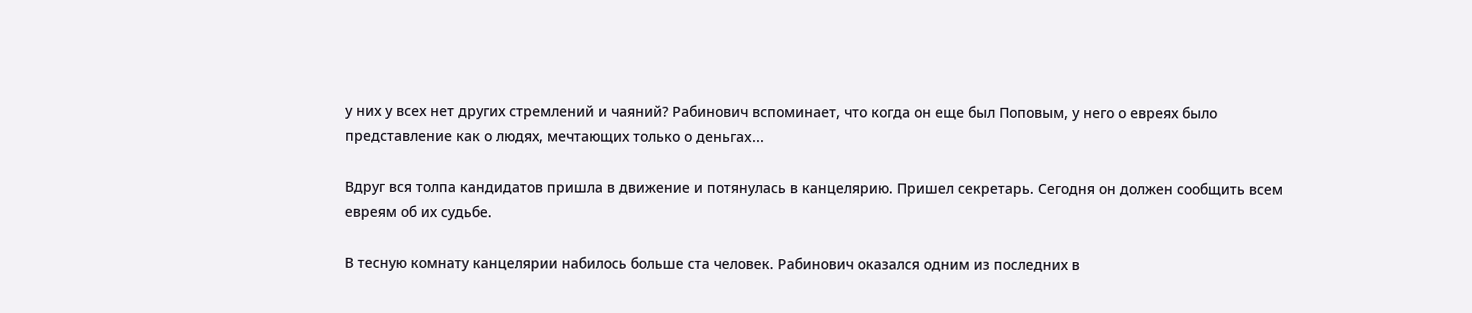у них у всех нет других стремлений и чаяний? Рабинович вспоминает, что когда он еще был Поповым, у него о евреях было представление как о людях, мечтающих только о деньгаx...

Вдруг вся толпа кандидатов пришла в движение и потянулась в канцелярию. Пришел секретарь. Сегодня он должен сообщить всем евреям об их судьбе.

В тесную комнату канцелярии набилось больше ста человек. Рабинович оказался одним из последних в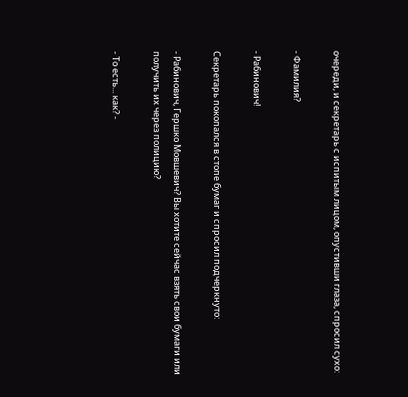очереди, и секретарь с испитым лицом, опустивши глаза, спросил сухо:

- Фамилия?

- Рабинович!

Секретарь покопался в стопе бумаг и спросил подчеркнуто:

- Рабинович, Гершко Мовшевич? Вы хотите сейчас взять свои бумаги или получить их через полицию?

- То есть... как? -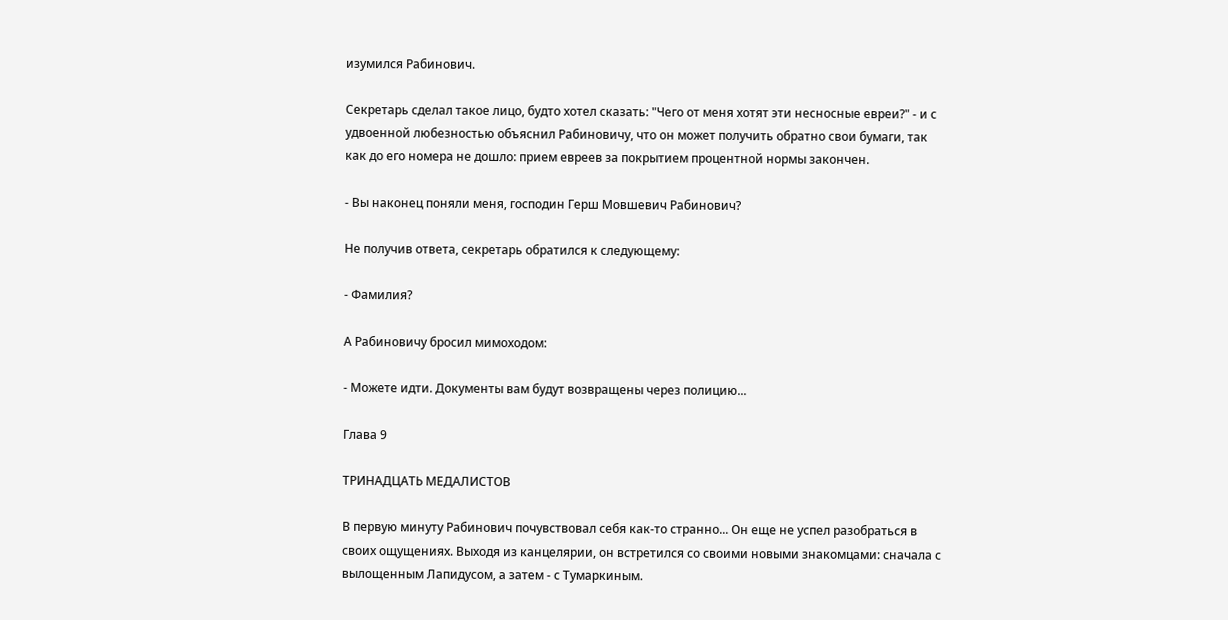изумился Рабинович.

Секретарь сделал такое лицо, будто хотел сказать: "Чего от меня хотят эти несносные евреи?" - и с удвоенной любезностью объяснил Рабиновичу, что он может получить обратно свои бумаги, так как до его номера не дошло: прием евреев за покрытием процентной нормы закончен.

- Вы наконец поняли меня, господин Герш Мовшевич Рабинович?

Не получив ответа, секретарь обратился к следующему:

- Фамилия?

А Рабиновичу бросил мимоходом:

- Можете идти. Документы вам будут возвращены через полицию...

Глава 9

ТРИНАДЦАТЬ МЕДАЛИСТОВ

В первую минуту Рабинович почувствовал себя как-то странно... Он еще не успел разобраться в своих ощущениях. Выходя из канцелярии, он встретился со своими новыми знакомцами: сначала с вылощенным Лапидусом, а затем - с Тумаркиным.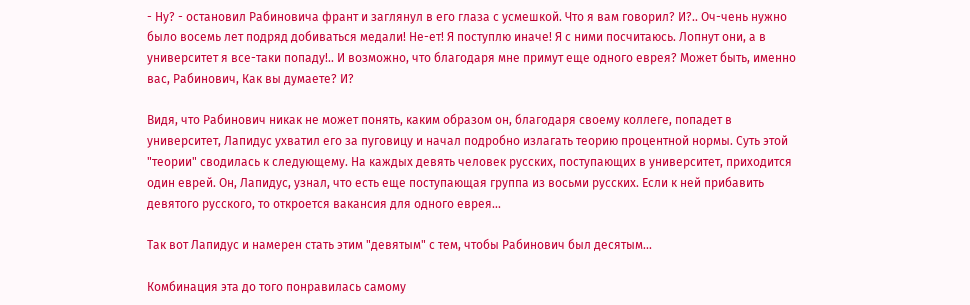- Ну? - остановил Рабиновича франт и заглянул в его глаза с усмешкой. Что я вам говорил? И?.. Оч-чень нужно было восемь лет подряд добиваться медали! Не-ет! Я поступлю иначе! Я с ними посчитаюсь. Лопнут они, а в университет я все-таки попаду!.. И возможно, что благодаря мне примут еще одного еврея? Может быть, именно вас, Рабинович, Как вы думаете? И?

Видя, что Рабинович никак не может понять, каким образом он, благодаря своему коллеге, попадет в университет, Лапидус ухватил его за пуговицу и начал подробно излагать теорию процентной нормы. Суть этой "теории" сводилась к следующему. На каждых девять человек русских, поступающих в университет, приходится один еврей. Он, Лапидус, узнал, что есть еще поступающая группа из восьми русских. Если к ней прибавить девятого русского, то откроется вакансия для одного еврея...

Так вот Лапидус и намерен стать этим "девятым" с тем, чтобы Рабинович был десятым...

Комбинация эта до того понравилась самому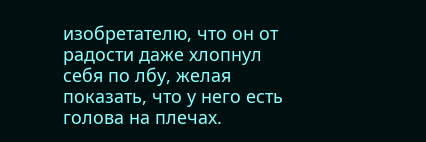изобретателю, что он от радости даже хлопнул себя по лбу, желая показать, что у него есть голова на плечах.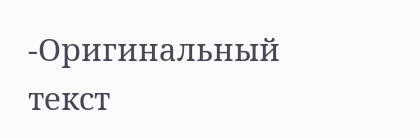-Оригинальный текст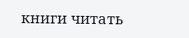книги читать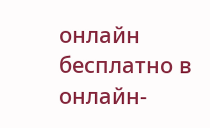онлайн бесплатно в онлайн-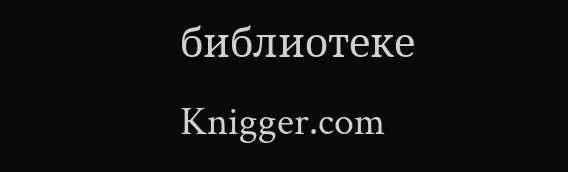библиотеке Knigger.com